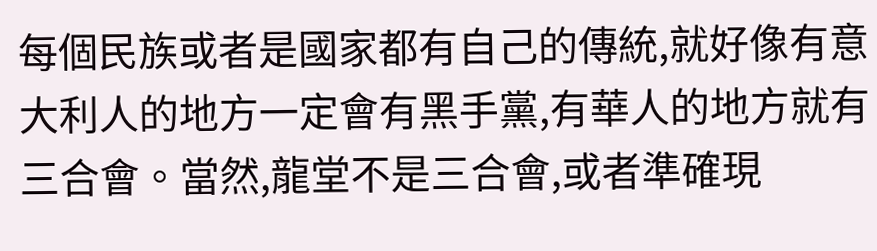每個民族或者是國家都有自己的傳統,就好像有意大利人的地方一定會有黑手黨,有華人的地方就有三合會。當然,龍堂不是三合會,或者準確現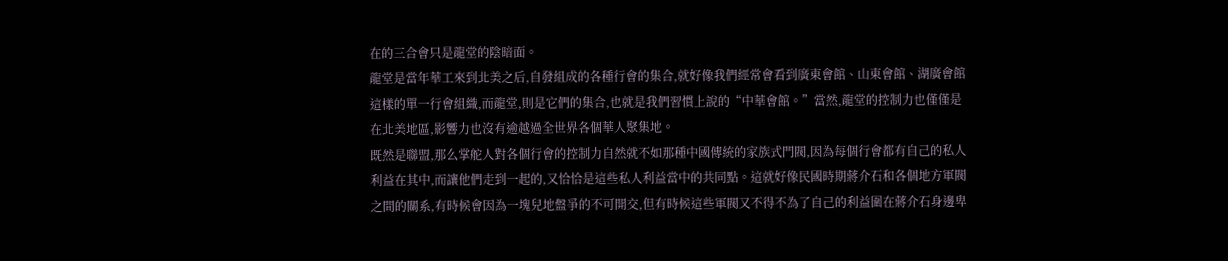在的三合會只是龍堂的陰暗面。
龍堂是當年華工來到北美之后,自發組成的各種行會的集合,就好像我們經常會看到廣東會館、山東會館、湖廣會館這樣的單一行會組織,而龍堂,則是它們的集合,也就是我們習慣上說的“中華會館。”當然,龍堂的控制力也僅僅是在北美地區,影響力也沒有逾越過全世界各個華人聚集地。
既然是聯盟,那么掌舵人對各個行會的控制力自然就不如那種中國傳統的家族式門閥,因為每個行會都有自己的私人利益在其中,而讓他們走到一起的,又恰恰是這些私人利益當中的共同點。這就好像民國時期蔣介石和各個地方軍閥之間的關系,有時候會因為一塊兒地盤爭的不可開交,但有時候這些軍閥又不得不為了自己的利益圍在蔣介石身邊卑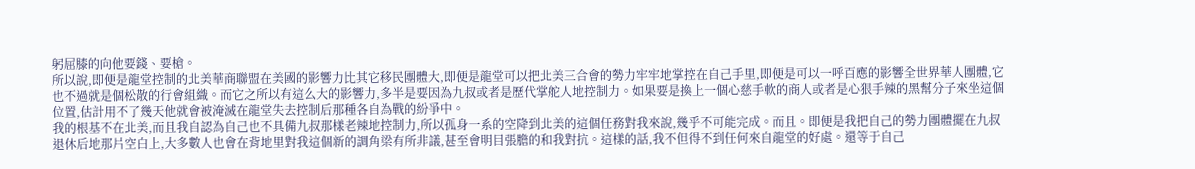躬屈膝的向他要錢、要槍。
所以說,即便是龍堂控制的北美華商聯盟在美國的影響力比其它移民團體大,即便是龍堂可以把北美三合會的勢力牢牢地掌控在自己手里,即便是可以一呼百應的影響全世界華人團體,它也不過就是個松散的行會組織。而它之所以有這么大的影響力,多半是要因為九叔或者是歷代掌舵人地控制力。如果要是換上一個心慈手軟的商人或者是心狠手辣的黑幫分子來坐這個位置,估計用不了幾天他就會被淹滅在龍堂失去控制后那種各自為戰的紛爭中。
我的根基不在北美,而且我自認為自己也不具備九叔那樣老辣地控制力,所以孤身一系的空降到北美的這個任務對我來說,幾乎不可能完成。而且。即便是我把自己的勢力團體擺在九叔退休后地那片空白上,大多數人也會在背地里對我這個新的調角梁有所非議,甚至會明目張膽的和我對抗。這樣的話,我不但得不到任何來自龍堂的好處。還等于自己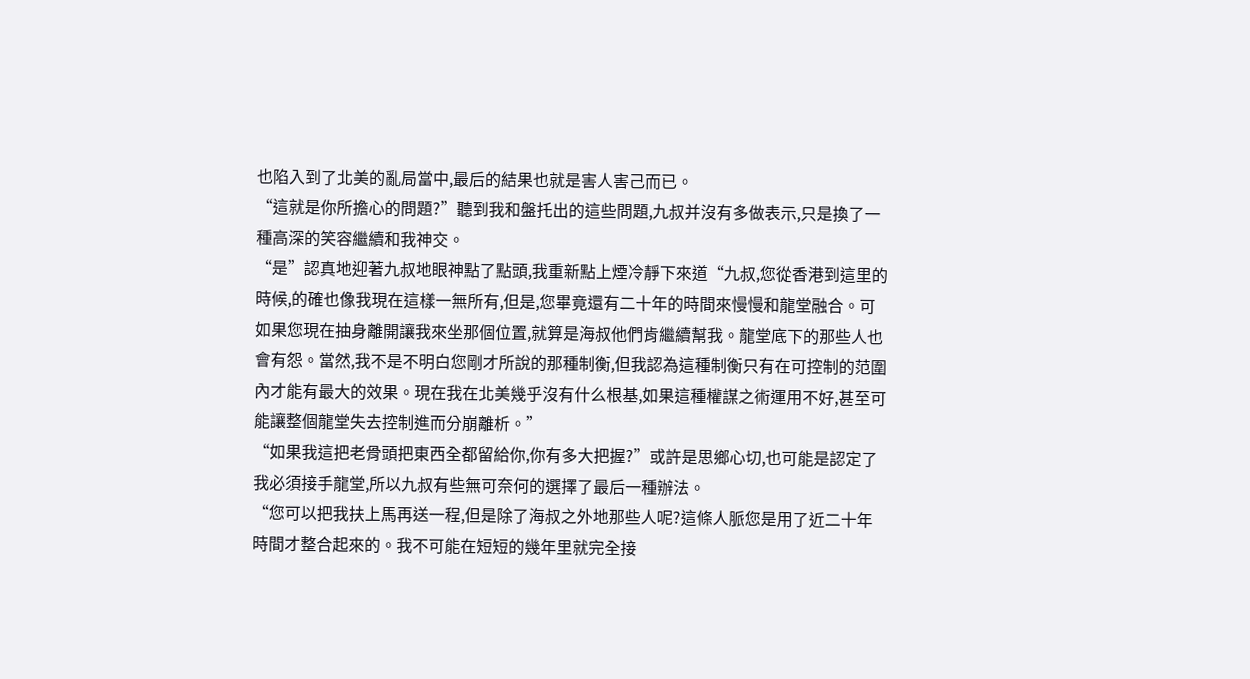也陷入到了北美的亂局當中,最后的結果也就是害人害己而已。
“這就是你所擔心的問題?”聽到我和盤托出的這些問題,九叔并沒有多做表示,只是換了一種高深的笑容繼續和我神交。
“是”認真地迎著九叔地眼神點了點頭,我重新點上煙冷靜下來道“九叔,您從香港到這里的時候,的確也像我現在這樣一無所有,但是,您畢竟還有二十年的時間來慢慢和龍堂融合。可如果您現在抽身離開讓我來坐那個位置,就算是海叔他們肯繼續幫我。龍堂底下的那些人也會有怨。當然,我不是不明白您剛才所說的那種制衡,但我認為這種制衡只有在可控制的范圍內才能有最大的效果。現在我在北美幾乎沒有什么根基,如果這種權謀之術運用不好,甚至可能讓整個龍堂失去控制進而分崩離析。”
“如果我這把老骨頭把東西全都留給你,你有多大把握?”或許是思鄉心切,也可能是認定了我必須接手龍堂,所以九叔有些無可奈何的選擇了最后一種辦法。
“您可以把我扶上馬再送一程,但是除了海叔之外地那些人呢?這條人脈您是用了近二十年時間才整合起來的。我不可能在短短的幾年里就完全接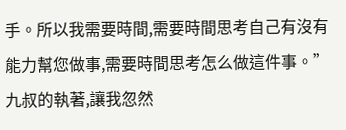手。所以我需要時間,需要時間思考自己有沒有能力幫您做事,需要時間思考怎么做這件事。”九叔的執著,讓我忽然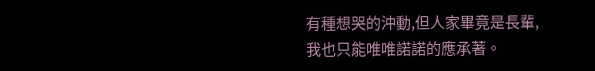有種想哭的沖動,但人家畢竟是長輩,我也只能唯唯諾諾的應承著。